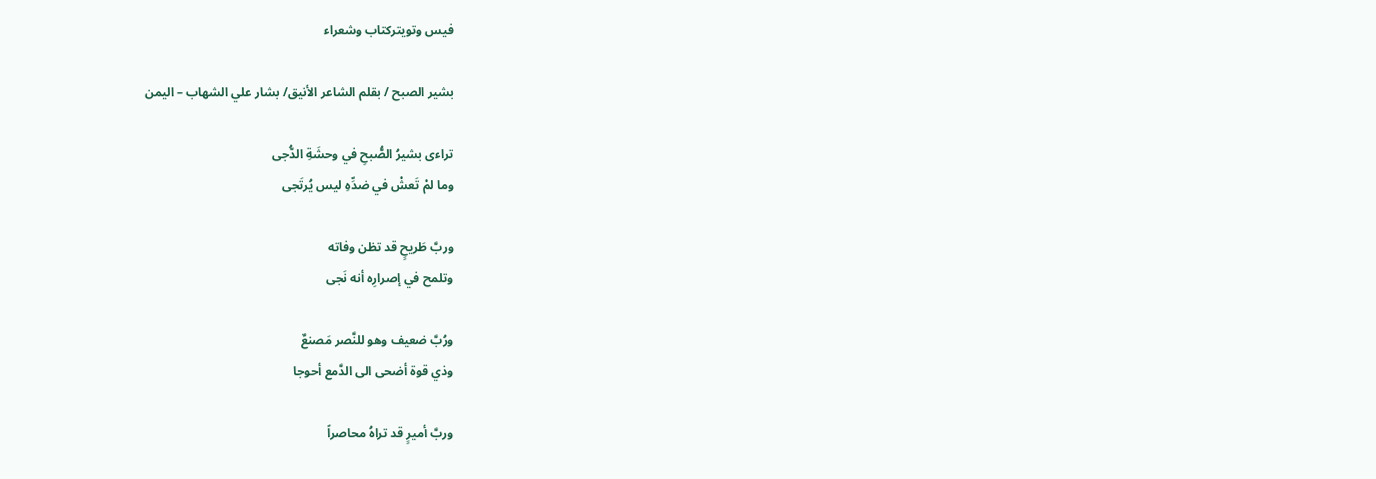فيس وتويتركتاب وشعراء

بشير الصبح / بقلم الشاعر الأنيق/ بشار علي الشهاب – اليمن

تراءى بشيرُ الصُّبحِ في وحشَةِ الدُّجى
وما لمْ تَعشْ في ضدِّهِ ليس يُرتَجى

وربَّ طَريحٍ قد تظن وفاته
وتلمح في إصرارِه أنه نَجى

ورُبَّ ضعيف وهو للنَّصر مَصنعٌ
وذي قوة أضحى الى الدَّمع أحوجا

وربَّ أميرٍ قد تراهُ محاصراً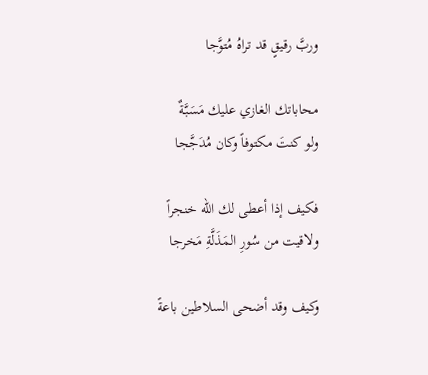وربَّ رقيقٍ قد تراهُ مُتوَّجا

محاباتك الغازي عليك مَسَبَّةٌ
ولو كنتَ مكتوفاً وكان مُدَجَّجا

فكيف إذا أعطى لك الله خنجراً
ولاقيت من سُورِ المَذَلَّةِ مَخرجا

وكيف وقد أضحى السلاطين باعةً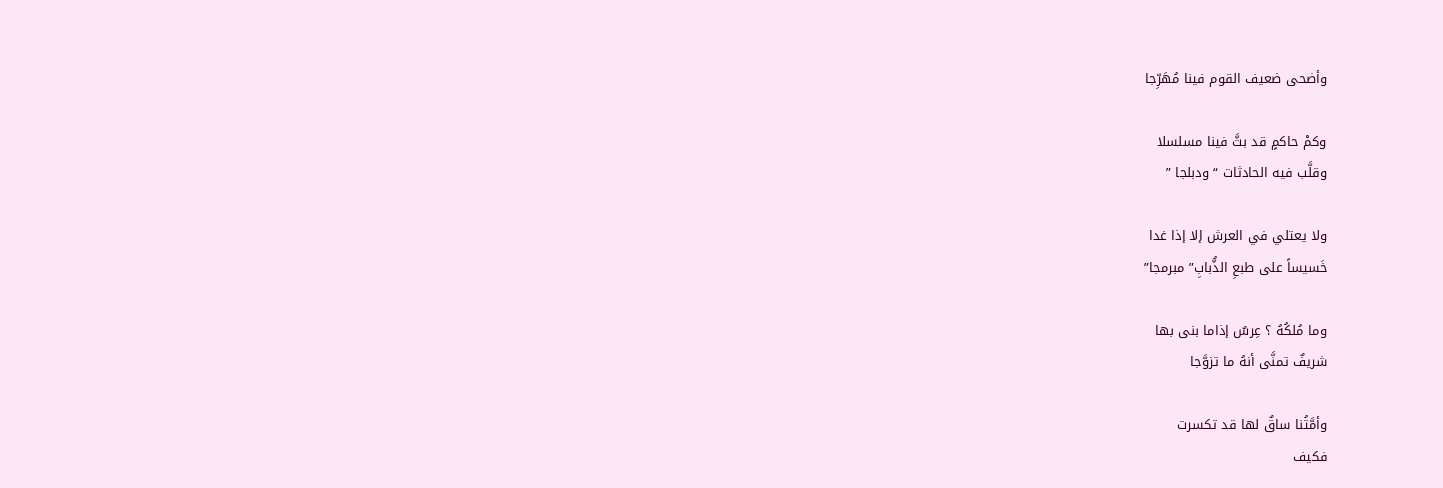وأضحى ضعيف القوم فينا مُهَرِّجا

وكمْ حاكمٍ قد بثَّ فينا مسلسلا
وقلَّب فيه الحادثات “ودبلجا ”

ولا يعتلي في العرش إلا إذا غدا
خَسيساً على طبعِ الذُّبابِ” مبرمجا”

وما مُلكُهُ ؟ عِرسٌ إذاما بنى بها
شريفٌ تمنَّى أنهُ ما تزوَّجا

وأمَّتُنا ساقٌ لها قد تكسرت
فكيف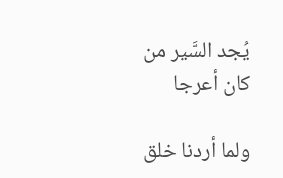يُجد السَّير من كان أعرجا

ولما أردنا خلق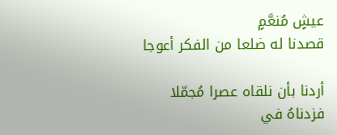عيشٍ مُنعَّمٍ
قصدنا له ضلعا من الفكر أعوجا

أردنا بأن نلقاه عصرا مُجمّلا
فزدناهُ في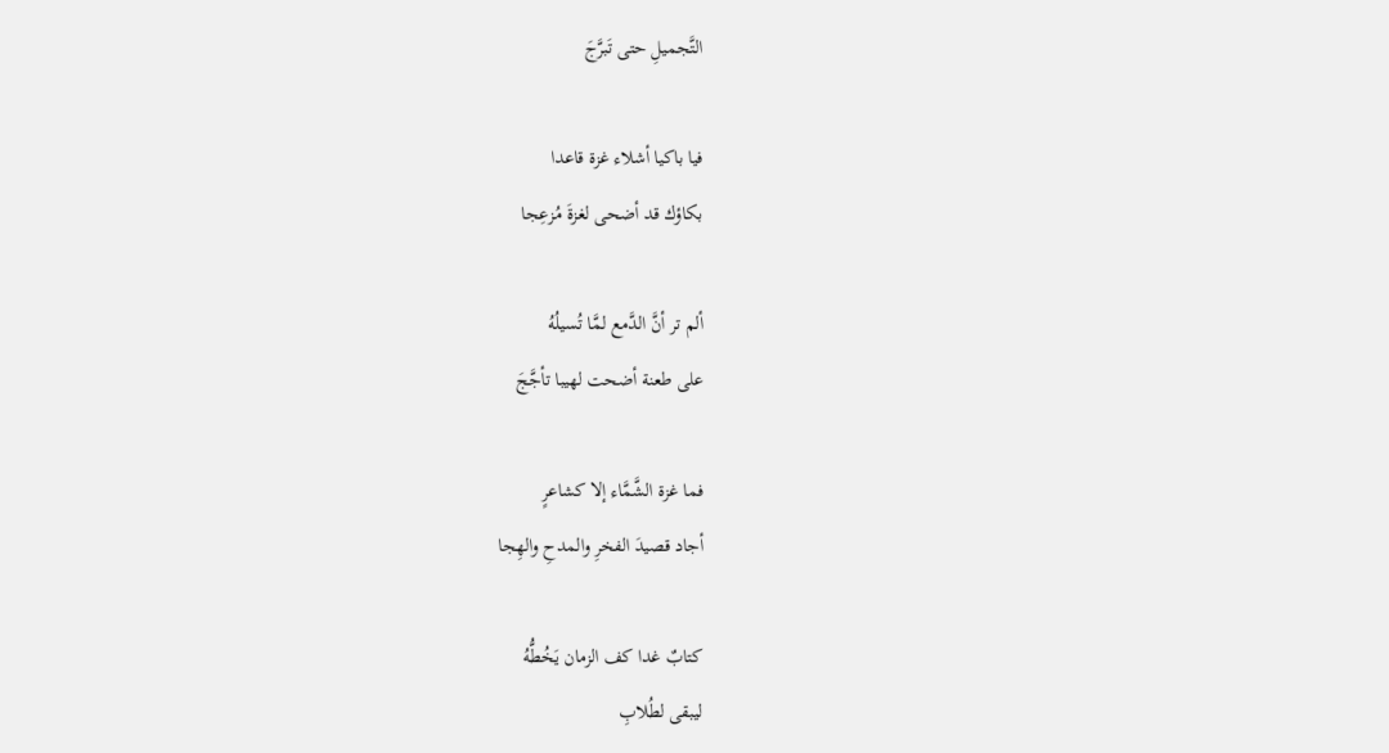التَّجميلِ حتى تَبرَّجَ

فيا باكيا أشلاء غزة قاعدا
بكاؤك قد أضحى لغزةَ مُزعِجا

ألم تر أنَّ الدَّمع لمَّا تُسيلُهُ
على طعنة أضحت لهيبا تأجَّجَ

فما غزة الشَّمَّاء إلا كشاعرٍ
أجاد قصيدَ الفخرِ والمدحِ والهِجا

كتابٌ غدا كف الزمان يَخُطُّهُ
ليبقى لطُلابِ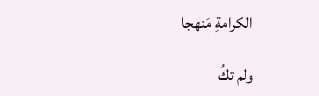الكرامةِ مَنهجا

ولم تكُ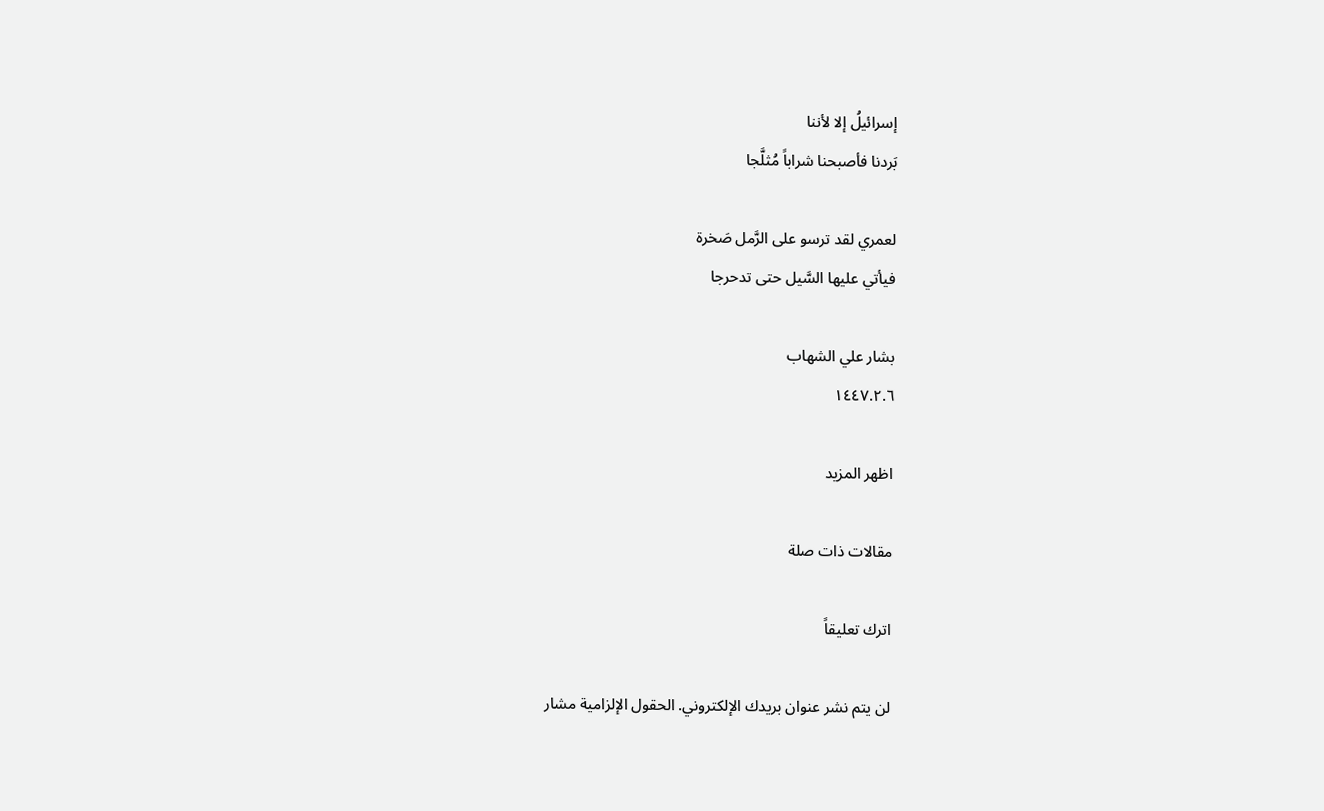إسرائيلُ إلا لأننا
بَردنا فأصبحنا شراباً مُثلَّجا

لعمري لقد ترسو على الرَّمل صَخرة
فيأتي عليها السَّيل حتى تدحرجا

بشار علي الشهاب
١٤٤٧.٢.٦

اظهر المزيد

مقالات ذات صلة

اترك تعليقاً

لن يتم نشر عنوان بريدك الإلكتروني. الحقول الإلزامية مشار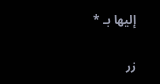إليها بـ *

زر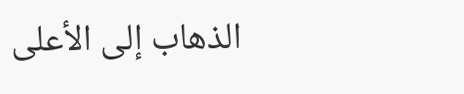الذهاب إلى الأعلى